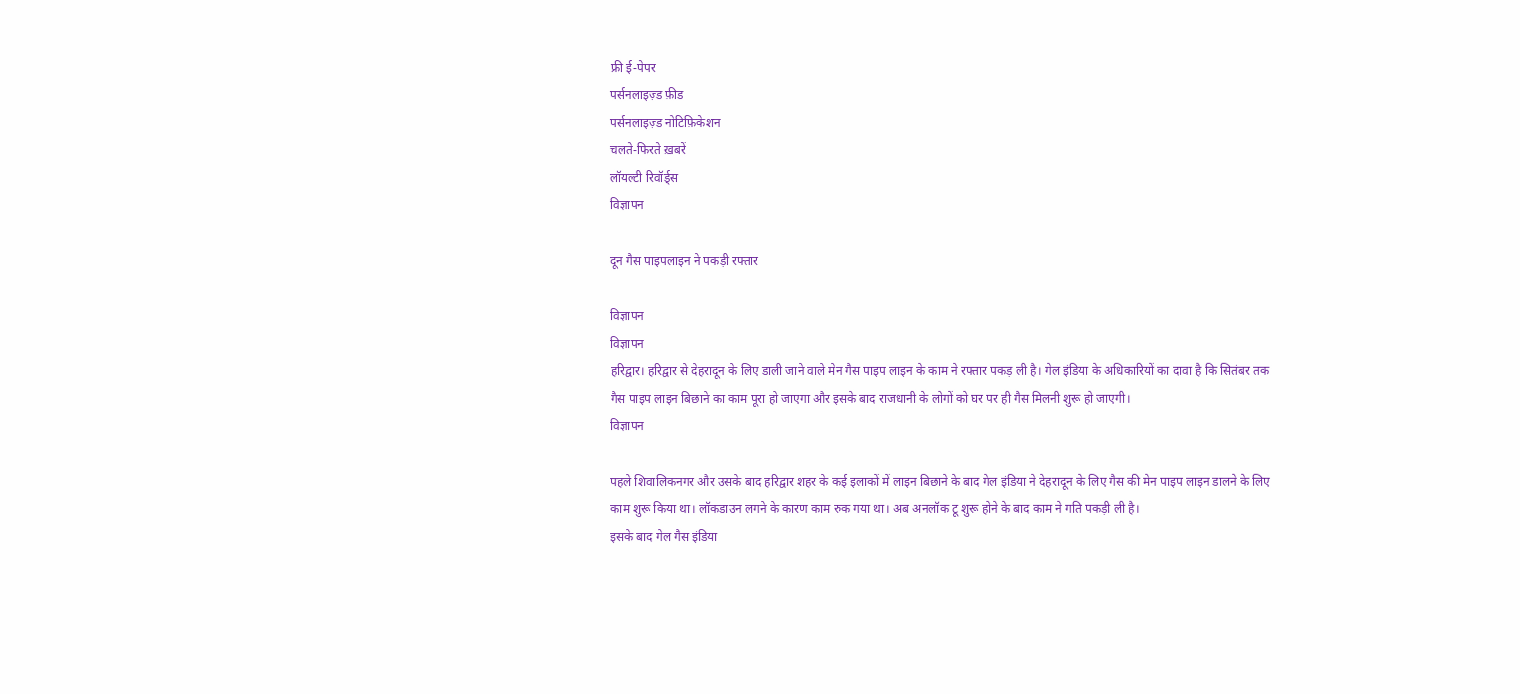फ्री ई-पेपर
पर्सनलाइज़्ड फ़ीड
पर्सनलाइज़्ड नोटिफ़िकेशन
चलते-फिरते ख़बरें
लॉयल्टी रिवॉर्ड्स
विज्ञापन

दून गैस पाइपलाइन ने पकड़ी रफ्तार

विज्ञापन
विज्ञापन
हरिद्वार। हरिद्वार से देहरादून के लिए डाली जाने वाले मेन गैस पाइप लाइन के काम ने रफ्तार पकड़ ली है। गेल इंडिया के अधिकारियों का दावा है कि सितंबर तक गैस पाइप लाइन बिछाने का काम पूरा हो जाएगा और इसके बाद राजधानी के लोगों को घर पर ही गैस मिलनी शुरू हो जाएगी।
विज्ञापन

पहले शिवालिकनगर और उसके बाद हरिद्वार शहर के कई इलाकों में लाइन बिछाने के बाद गेल इंडिया ने देहरादून के लिए गैस की मेन पाइप लाइन डालने के लिए काम शुरू किया था। लॉकडाउन लगने के कारण काम रुक गया था। अब अनलॉक टू शुरू होने के बाद काम ने गति पकड़ी ली है।
इसके बाद गेल गैस इंडिया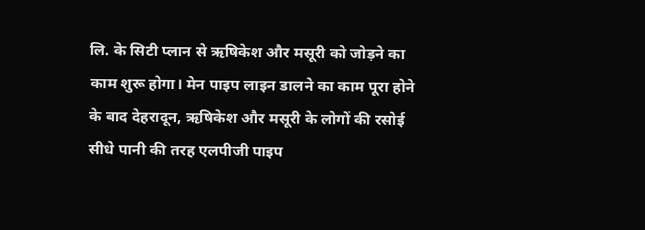लि. के सिटी प्लान से ऋषिकेश और मसूरी को जोड़ने का काम शुरू होगा। मेन पाइप लाइन डालने का काम पूरा होने के बाद देहरादून, ऋषिकेश और मसूरी के लोगों की रसोई सीधे पानी की तरह एलपीजी पाइप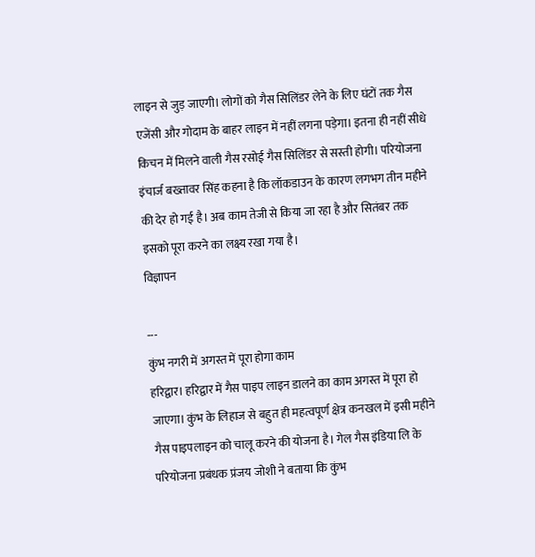लाइन से जुड़ जाएगी। लोगों को गैस सिलिंडर लेने के लिए घंटों तक गैस एजेंसी और गोदाम के बाहर लाइन में नहीं लगना पड़ेगा। इतना ही नहीं सीधे किचन में मिलने वाली गैस रसोई गैस सिलिंडर से सस्ती होगी। परियोजना इंचार्ज बख्तावर सिंह कहना है कि लॉकडाउन के कारण लगभग तीन महीने की देर हो गई है। अब काम तेजी से किया जा रहा है और सितंबर तक इसको पूरा करने का लक्ष्य रखा गया है।
विज्ञापन

---
कुंभ नगरी में अगस्त में पूरा होगा काम
हरिद्वार। हरिद्वार में गैस पाइप लाइन डालने का काम अगस्त में पूरा हो जाएगा। कुंभ के लिहाज से बहुत ही महत्वपूर्ण क्षेत्र कनखल में इसी महीने गैस पाइपलाइन को चालू करने की योजना है। गेल गैस इंडिया लि के परियोजना प्रबंधक प्रंजय जोशी ने बताया कि कुंभ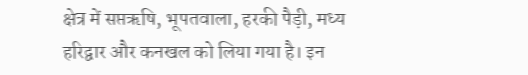क्षेत्र में सप्तऋषि, भूपतवाला, हरकी पैड़ी, मध्य हरिद्वार और कनखल को लिया गया है। इन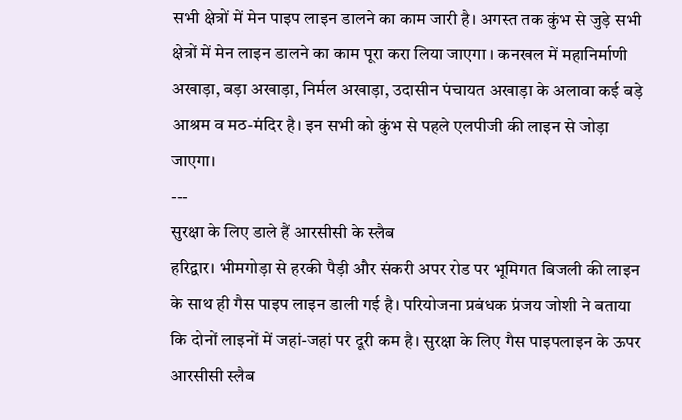सभी क्षेत्रों में मेन पाइप लाइन डालने का काम जारी है। अगस्त तक कुंभ से जुड़े सभी क्षेत्रों में मेन लाइन डालने का काम पूरा करा लिया जाएगा । कनखल में महानिर्माणी अखाड़ा, बड़ा अखाड़ा, निर्मल अखाड़ा, उदासीन पंचायत अखाड़ा के अलावा कई बड़े आश्रम व मठ-मंदिर है। इन सभी को कुंभ से पहले एलपीजी की लाइन से जोड़ा जाएगा।
---
सुरक्षा के लिए डाले हैं आरसीसी के स्लैब
हरिद्वार। भीमगोड़ा से हरकी पैड़ी और संकरी अपर रोड पर भूमिगत बिजली की लाइन के साथ ही गैस पाइप लाइन डाली गई है। परियोजना प्रबंधक प्रंजय जोशी ने बताया कि दोनों लाइनों में जहां-जहां पर दूरी कम है। सुरक्षा के लिए गैस पाइपलाइन के ऊपर आरसीसी स्लैब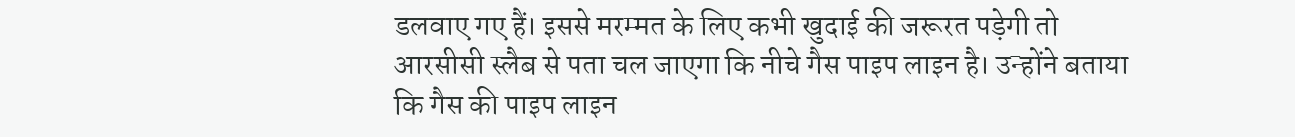डलवाए गए हैं। इससे मरम्मत के लिए कभी खुदाई की जरूरत पड़ेगी तो आरसीसी स्लैब से पता चल जाएगा कि नीचे गैस पाइप लाइन है। उन्होंने बताया कि गैस की पाइप लाइन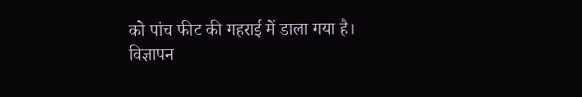को पांच फीट की गहराई में डाला गया है।
विज्ञापन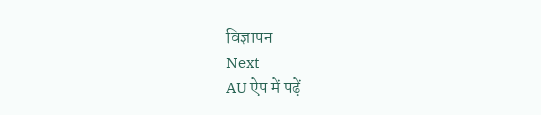विज्ञापन
Next
AU ऐप में पढ़ें